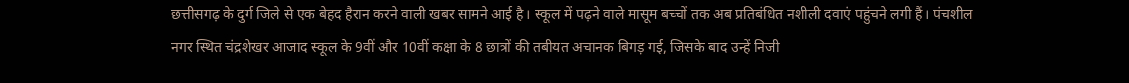छत्तीसगढ़ के दुर्ग जिले से एक बेहद हैरान करने वाली खबर सामने आई है। स्कूल में पढ़ने वाले मासूम बच्चों तक अब प्रतिबंधित नशीली दवाएं पहुंचने लगी हैं। पंचशील नगर स्थित चंद्रशेखर आजाद स्कूल के 9वीं और 10वीं कक्षा के 8 छात्रों की तबीयत अचानक बिगड़ गई, जिसके बाद उन्हें निजी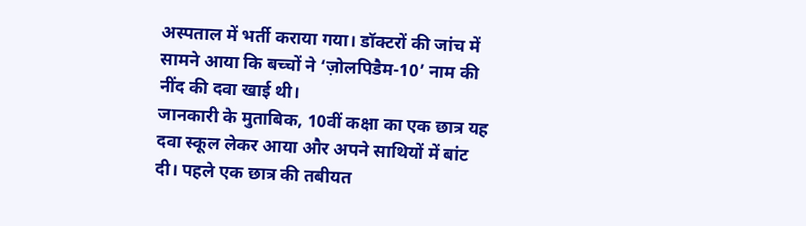अस्पताल में भर्ती कराया गया। डॉक्टरों की जांच में सामने आया कि बच्चों ने ‘ज़ोलपिडैम-10’ नाम की नींद की दवा खाई थी।
जानकारी के मुताबिक, 10वीं कक्षा का एक छात्र यह दवा स्कूल लेकर आया और अपने साथियों में बांट दी। पहले एक छात्र की तबीयत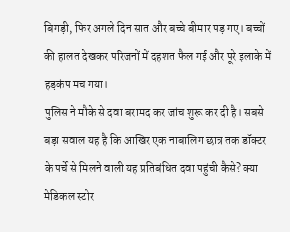बिगड़ी, फिर अगले दिन सात और बच्चे बीमार पड़ गए। बच्चों की हालत देखकर परिजनों में दहशत फैल गई और पूरे इलाके में हड़कंप मच गया।
पुलिस ने मौके से दवा बरामद कर जांच शुरू कर दी है। सबसे बड़ा सवाल यह है कि आखिर एक नाबालिग छात्र तक डॉक्टर के पर्चे से मिलने वाली यह प्रतिबंधित दवा पहुंची कैसे? क्या मेडिकल स्टोर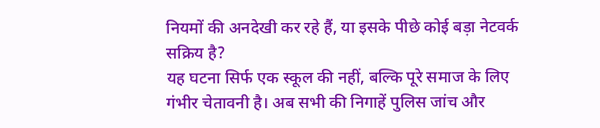नियमों की अनदेखी कर रहे हैं, या इसके पीछे कोई बड़ा नेटवर्क सक्रिय है?
यह घटना सिर्फ एक स्कूल की नहीं, बल्कि पूरे समाज के लिए गंभीर चेतावनी है। अब सभी की निगाहें पुलिस जांच और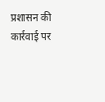प्रशासन की कार्रवाई पर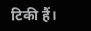टिकी हैं।